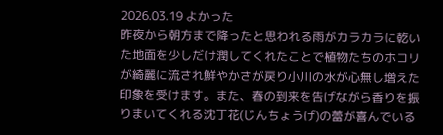2026.03.19 よかった
昨夜から朝方まで降ったと思われる雨がカラカラに乾いた地面を少しだけ潤してくれたことで植物たちのホコリが綺麗に流され鮮やかさが戻り小川の水が心無し増えた印象を受けます。また、春の到来を告げながら香りを振りまいてくれる沈丁花(じんちょうげ)の蕾が喜んでいる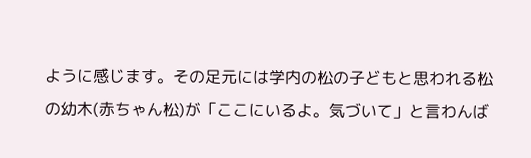ように感じます。その足元には学内の松の子どもと思われる松の幼木(赤ちゃん松)が「ここにいるよ。気づいて」と言わんば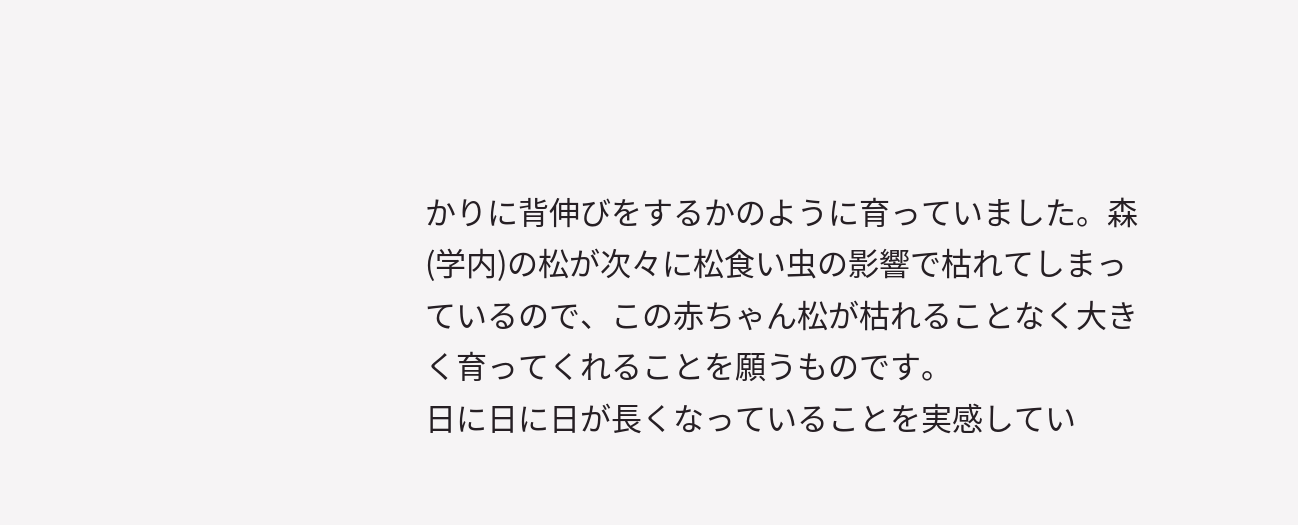かりに背伸びをするかのように育っていました。森(学内)の松が次々に松食い虫の影響で枯れてしまっているので、この赤ちゃん松が枯れることなく大きく育ってくれることを願うものです。
日に日に日が長くなっていることを実感してい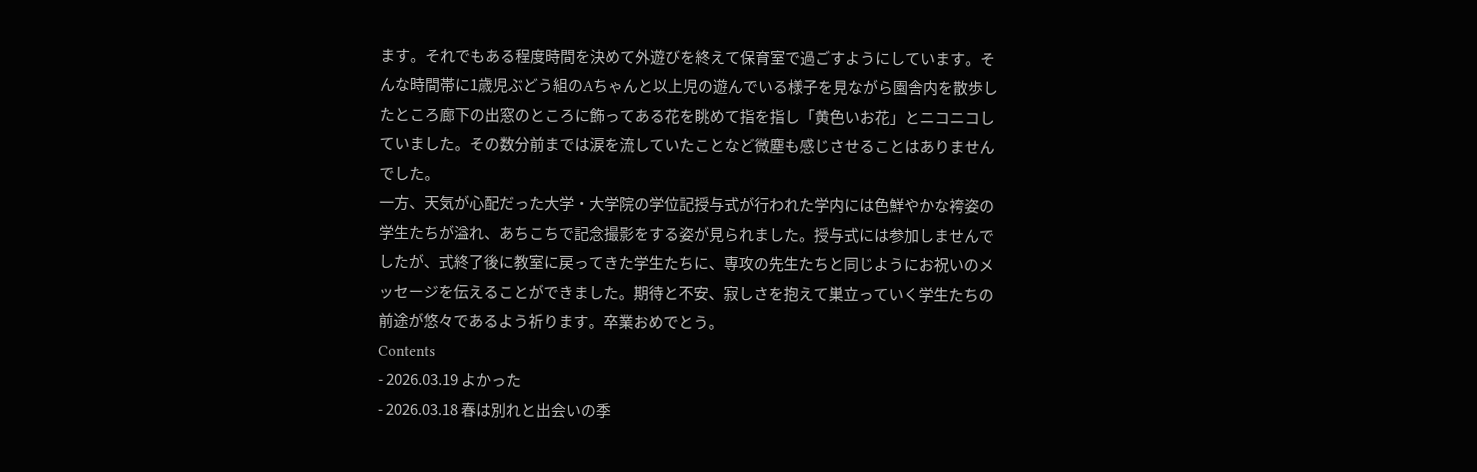ます。それでもある程度時間を決めて外遊びを終えて保育室で過ごすようにしています。そんな時間帯に1歳児ぶどう組のAちゃんと以上児の遊んでいる様子を見ながら園舎内を散歩したところ廊下の出窓のところに飾ってある花を眺めて指を指し「黄色いお花」とニコニコしていました。その数分前までは涙を流していたことなど微塵も感じさせることはありませんでした。
一方、天気が心配だった大学・大学院の学位記授与式が行われた学内には色鮮やかな袴姿の学生たちが溢れ、あちこちで記念撮影をする姿が見られました。授与式には参加しませんでしたが、式終了後に教室に戻ってきた学生たちに、専攻の先生たちと同じようにお祝いのメッセージを伝えることができました。期待と不安、寂しさを抱えて巣立っていく学生たちの前途が悠々であるよう祈ります。卒業おめでとう。
Contents
- 2026.03.19 よかった
- 2026.03.18 春は別れと出会いの季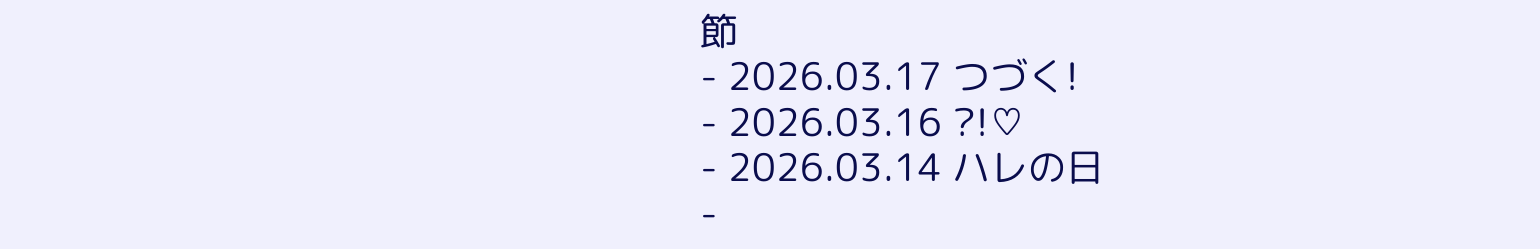節
- 2026.03.17 つづく!
- 2026.03.16 ?!♡
- 2026.03.14 ハレの日
-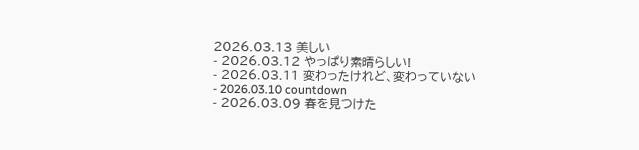2026.03.13 美しい
- 2026.03.12 やっぱり素晴らしい!
- 2026.03.11 変わったけれど、変わっていない
- 2026.03.10 countdown
- 2026.03.09 春を見つけた